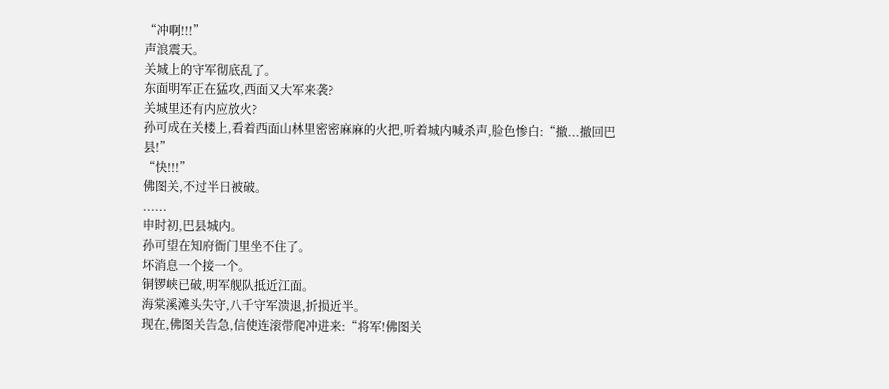“冲啊!!!”
声浪震天。
关城上的守军彻底乱了。
东面明军正在猛攻,西面又大军来袭?
关城里还有内应放火?
孙可成在关楼上,看着西面山林里密密麻麻的火把,听着城内喊杀声,脸色惨白:“撤...撤回巴县!”
“快!!!”
佛图关,不过半日被破。
......
申时初,巴县城内。
孙可望在知府衙门里坐不住了。
坏消息一个接一个。
铜锣峡已破,明军舰队抵近江面。
海棠溪滩头失守,八千守军溃退,折损近半。
现在,佛图关告急,信使连滚带爬冲进来:“将军!佛图关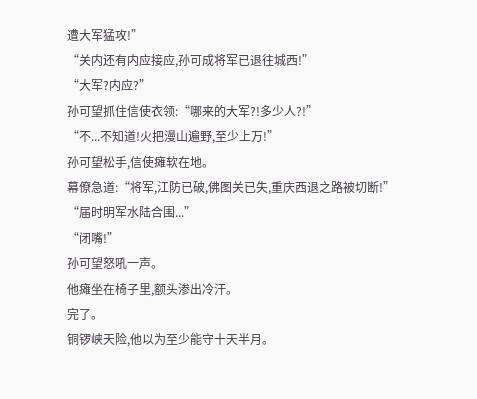遭大军猛攻!”
“关内还有内应接应,孙可成将军已退往城西!”
“大军?内应?”
孙可望抓住信使衣领:“哪来的大军?!多少人?!”
“不...不知道!火把漫山遍野,至少上万!”
孙可望松手,信使瘫软在地。
幕僚急道:“将军,江防已破,佛图关已失,重庆西退之路被切断!”
“届时明军水陆合围...”
“闭嘴!”
孙可望怒吼一声。
他瘫坐在椅子里,额头渗出冷汗。
完了。
铜锣峡天险,他以为至少能守十天半月。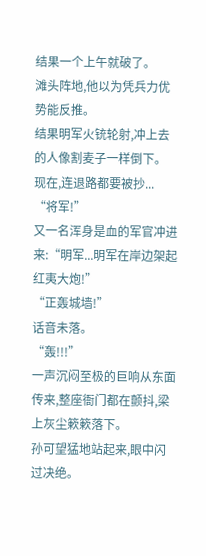结果一个上午就破了。
滩头阵地,他以为凭兵力优势能反推。
结果明军火铳轮射,冲上去的人像割麦子一样倒下。
现在,连退路都要被抄...
“将军!”
又一名浑身是血的军官冲进来:“明军...明军在岸边架起红夷大炮!”
“正轰城墙!”
话音未落。
“轰!!!”
一声沉闷至极的巨响从东面传来,整座衙门都在颤抖,梁上灰尘簌簌落下。
孙可望猛地站起来,眼中闪过决绝。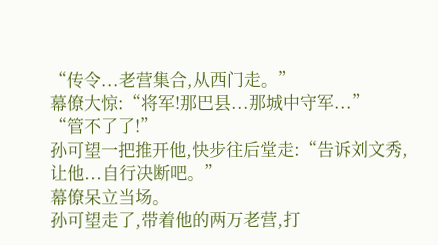“传令...老营集合,从西门走。”
幕僚大惊:“将军!那巴县...那城中守军...”
“管不了了!”
孙可望一把推开他,快步往后堂走:“告诉刘文秀,让他...自行决断吧。”
幕僚呆立当场。
孙可望走了,带着他的两万老营,打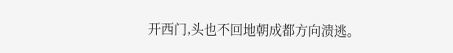开西门,头也不回地朝成都方向溃逃。